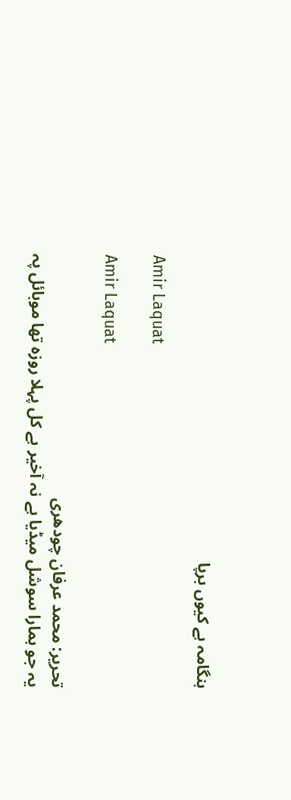ہنگامہ ہے کیوں برپا

Amir Laquat

Amir Laquat

تحریر: محمد عرفان چودھری
یہ جو ہمارا سوشل میڈیا ہے نہ آخیر ہے کل پہلا روزہ تھا موبائل پہ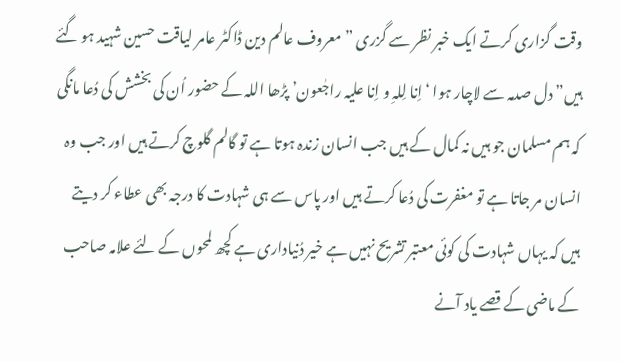وقت گزاری کرتے ایک خبر نظر سے گزری ”معروف عالم دین ڈاکٹر عامر لیاقت حسین شہید ہو گئے ہیں” دل صدمہ سے لاچار ہوا ‘اِنا لِلہِ و اِنا علیہ راجٰعون’ پڑھا اللہ کے حضور اُن کی بخشش کی دُعا مانگی کہ ہم مسلمان جو ہیں نہ کمال کے ہیں جب انسان زندہ ہوتا ہے تو گالم گلوچ کرتے ہیں اور جب وہ انسان مر جاتا ہے تو مغفرت کی دُعا کرتے ہیں اور پاس سے ہی شہادت کا درجہ بھی عطاء کر دیتے ہیں کہ یہاں شہادت کی کوئی معتبر تشریح نہیں ہے خیر دُنیاداری ہے کچھ لمحوں کے لئے علامہ صاحب کے ماضی کے قصے یاد آنے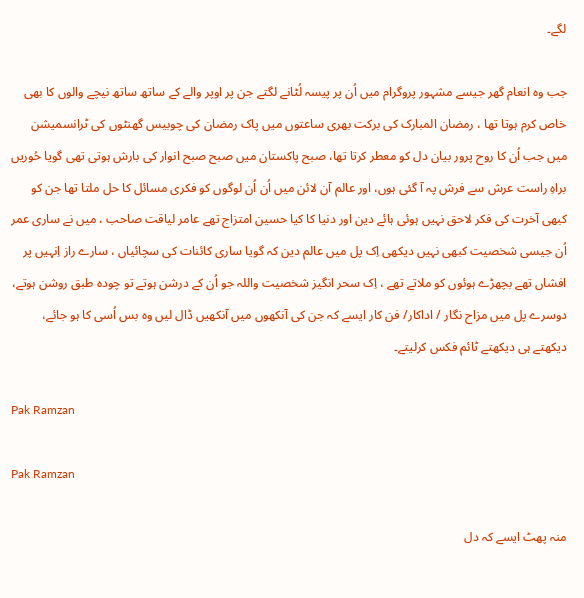لگے۔

جب وہ انعام گھر جیسے مشہور پروگرام میں اُن پر پیسہ لُٹانے لگتے جن پر اوپر والے کے ساتھ ساتھ نیچے والوں کا بھی خاص کرم ہوتا تھا ، رمضان المبارک کی برکت بھری ساعتوں میں پاک رمضان کی چوبیس گھنٹوں کی ٹرانسمیشن میں جب اُن کا روح پرور بیان دل کو معطر کرتا تھا، صبح پاکستان میں صبح صبح انوار کی بارش ہوتی تھی گویا حُوریں براہِ راست عرش سے فرش پہ آ گئی ہوں، اور عالم آن لائن میں اُن اُن لوگوں کو فکری مسائل کا حل ملتا تھا جن کو کبھی آخرت کی فکر لاحق نہیں ہوئی ہائے دین اور دنیا کا کیا حسین امتزاج تھے عامر لیاقت صاحب ، میں نے ساری عمر اُن جیسی شخصیت کبھی نہیں دیکھی اِک پل میں عالم دین کہ گویا ساری کائنات کی سچائیاں ، سارے راز اِنہیں پر افشاں تھے بچھڑے ہوئوں کو ملاتے تھے ، اِک سحر انگیز شخصیت واللہ جو اُن کے درشن ہوتے تو چودہ طبق روشن ہوتے، دوسرے پل میں مزاح نگار / اداکار/ فن کار ایسے کہ جن کی آنکھوں میں آنکھیں ڈال لیں وہ بس اُسی کا ہو جائے، دیکھتے ہی دیکھتے ٹائم فکس کرلیتے۔

Pak Ramzan

Pak Ramzan

منہ پھٹ ایسے کہ دل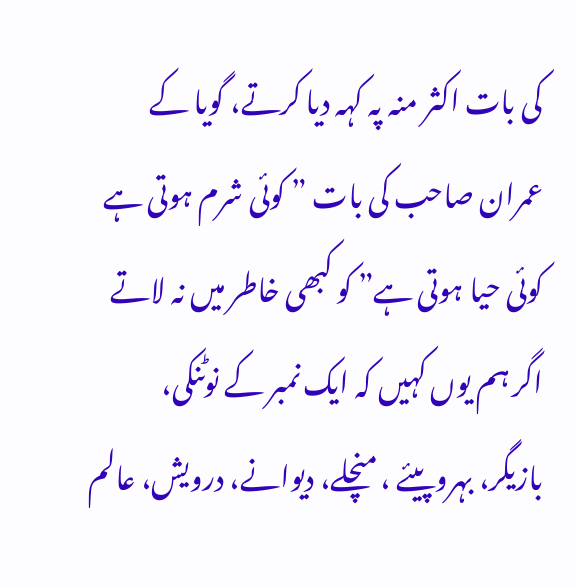کی بات اکثر منہ پہ کہہ دیا کرتے، گویا کے عمران صاحب کی بات ” کوئی شرم ہوتی ہے کوئی حیا ہوتی ہے” کو کبھی خاطر میں نہ لاتے اگر ہم یوں کہیں کہ ایک نمبر کے نوٹنکی، بازیگر، بہروپیئے ، منچلے، دیوانے، درویش، عالم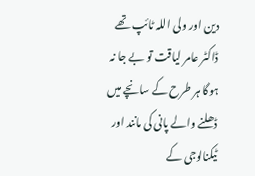دین اور ولی اللہ ٹائپ تھے ڈاکٹر عامر لیاقت تو بے جا نہ ہوگا ہر طرح کے سانچے میں ڈھلنے والے پانی کی مانند اور ٹیکنالوجی کے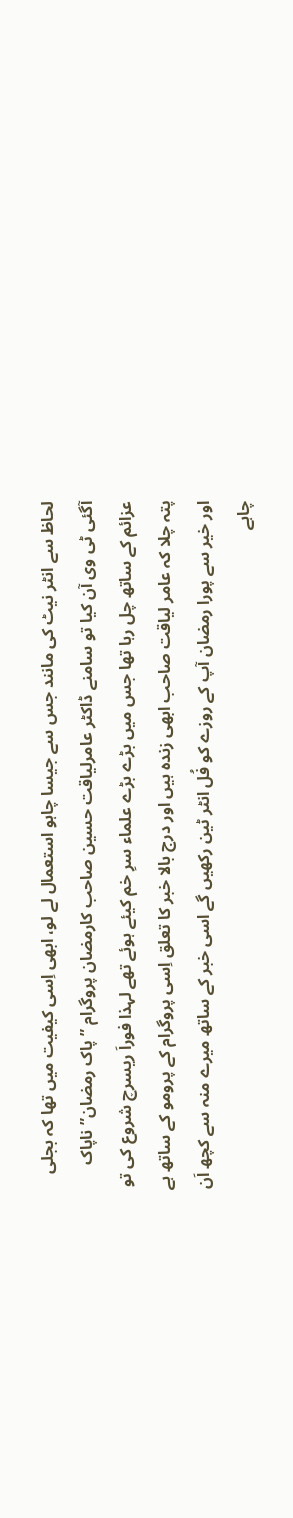لحاظ سے انٹر نیٹ کی مانند جس سے جیسا چاہو استعمال لے لو، ابھی اِسی کیفیت میں تھا کہ بجلی آگئی ٹی وی آن کیا تو سامنے ڈاکٹر عامرلیاقت حسین صاحب کارمضان پروگرام ” پاک رمضان” ناپاک عزائم کے ساتھ چل رہا تھا جس میں بڑے بڑے علماء سرِ خم کیئے ہوئے تھے لہذا فوراَ ریسرچ شروع کی تو پتہ چلا کہ عامر لیاقت صاحب ابھی زندہ ہیں اور درج بالا خبر کا تعلق اِسی پروگرام کے پرومو کے ساتھ ہے اور خیر سے پورا رمضان آپ کے روزے کو فُل انٹر ٹین رکھیں گے اسی خبر کے ساتھ میرے منہ سے کچھ اَن چاہے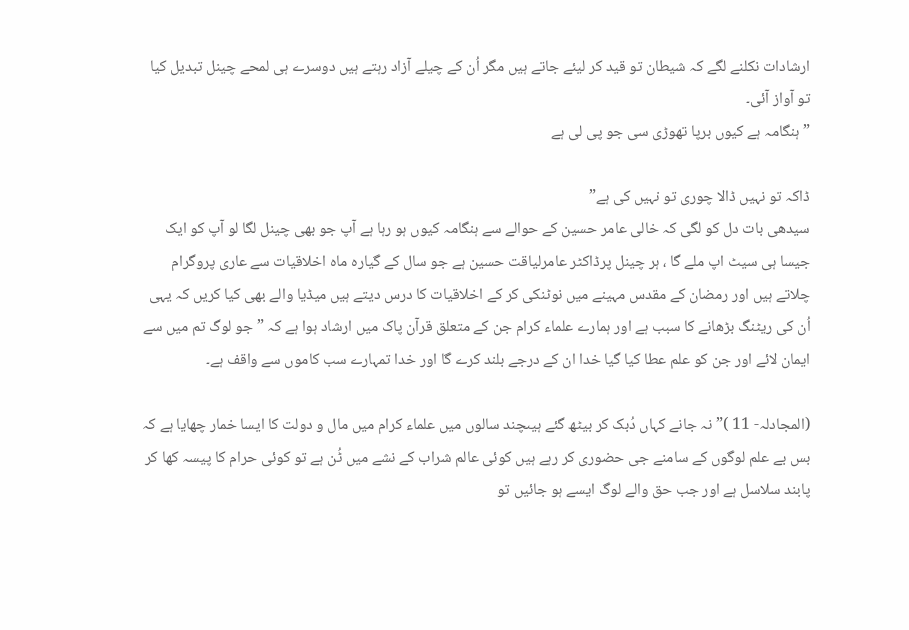ارشادات نکلنے لگے کہ شیطان تو قید کر لیئے جاتے ہیں مگر اُن کے چیلے آزاد رہتے ہیں دوسرے ہی لمحے چینل تبدیل کیا تو آواز آئی۔
” ہنگامہ ہے کیوں برپا تھوڑی سی جو پی لی ہے

ڈاکہ تو نہیں ڈالا چوری تو نہیں کی ہے”
سیدھی بات دل کو لگی کہ خالی عامر حسین کے حوالے سے ہنگامہ کیوں ہو رہا ہے آپ جو بھی چینل لگا لو آپ کو ایک جیسا ہی سیٹ اپ ملے گا ، ہر چینل پرڈاکٹر عامرلیاقت حسین ہے جو سال کے گیارہ ماہ اخلاقیات سے عاری پروگرام چلاتے ہیں اور رمضان کے مقدس مہینے میں نوٹنکی کر کے اخلاقیات کا درس دیتے ہیں میڈیا والے بھی کیا کریں کہ یہی اُن کی ریٹنگ بڑھانے کا سبب ہے اور ہمارے علماء کرام جن کے متعلق قرآن پاک میں ارشاد ہوا ہے کہ ” جو لوگ تم میں سے ایمان لائے اور جن کو علم عطا کیا گیا خدا ان کے درجے بلند کرے گا اور خدا تمہارے سب کاموں سے واقف ہے۔

(المجادلہ- 11 )” نہ جانے کہاں دُبک کر بیٹھ گئے ہیںچند سالوں میں علماء کرام میں مال و دولت کا ایسا خمار چھایا ہے کہ بس بے علم لوگوں کے سامنے جی حضوری کر رہے ہیں کوئی عالم شراب کے نشے میں ٹُن ہے تو کوئی حرام کا پیسہ کھا کر پابند سلاسل ہے اور جب حق والے لوگ ایسے ہو جائیں تو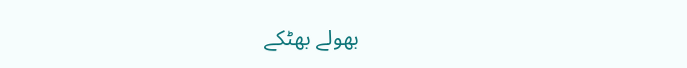بھولے بھٹکے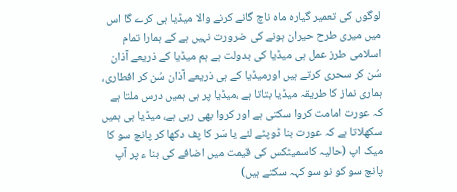لوگوں کی تعمیر گیارہ ماہ ناچ گانے کرنے والا میڈیا ہی کرے گا اس میں میری طرح حیران ہونے کی ضرورت نہیں ہے کے ہمارا تمام اسلامی طرز عمل ہی میڈیا کی بدولت ہے ہم میڈیا کے ذریعے آذان سُن کر سحری کرتے ہیں اورمیڈیا کے ہی ذریعے آذان سُن کر افطاری، ہماری نماز کا طریقہ میڈیا بتاتا ہے ،میڈیا پر ہی ہمیں درس ملتا ہے کہ عورت امامت کروا سکتی ہے اور کروا بھی رہی ہے، میڈیا ہی ہمیں سکھلاتا ہے کہ عورت بنا ڈوپٹے لئے یا سَر کا پف دکھا کر پانچ سو کا میک اپ (حالیہ کاسمیٹکس کی قیمت میں اضافے کی بنا ء پر آپ پانچ سو کو نو سو کہہ سکتے ہیں)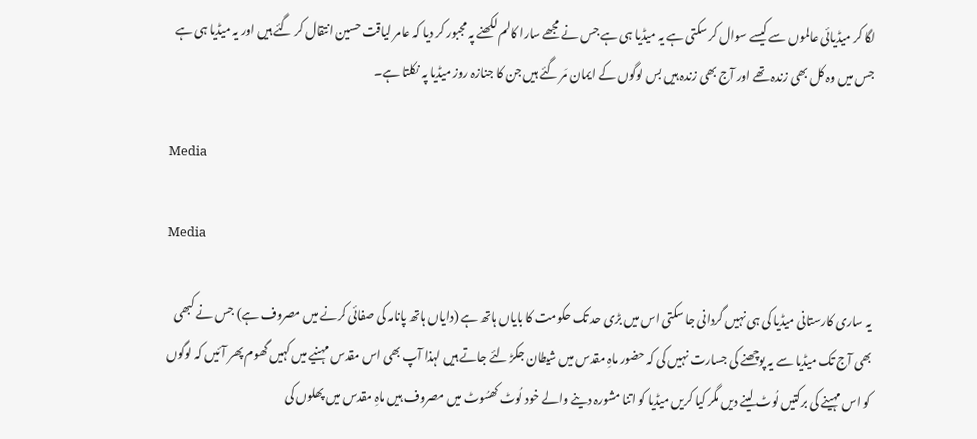لگا کر میڈیائی عالموں سے کیسے سوال کر سکتی ہے یہ میڈیا ہی ہے جس نے مجھے سارا کالم لکھنے پہ مجبور کر دیا کہ عامر لیاقت حسین انتقال کر گئے ہیں اور یہ میڈیا ہی ہے جس میں وہ کل بھی زندہ تھے اور آج بھی زندہ ہیں بس لوگوں کے ایمان مَر گئے ہیں جن کا جنازہ روز میڈیا پہ نکلتا ہے۔

Media

Media

یہ ساری کارستانی میڈیا کی ہی نہیں گردانی جا سکتی اس میں بڑی حد تک حکومت کا بایاں ہاتھ ہے (دایاں ہاتھ پانامہ کی صفائی کرنے میں مصروف ہے) جس نے کبھی بھی آج تک میڈیا سے یہ پوچھنے کی جسارت نہیں کی کہ حضور ماہِ مقدس میں شیطان جکڑ لئے جاتے ہیں لہذا آپ بھی اس مقدس مہنیے میں کہیں گھوم پھر آئیں کہ لوگوں کو اس مہینے کی برکتیں لُوٹ لینے دیں مگر کیا کریں میڈیا کو اتنا مشورہ دینے والے خود لُوٹ کھسُوٹ میں مصروف ہیں ماہِ مقدس میں پھلوں کی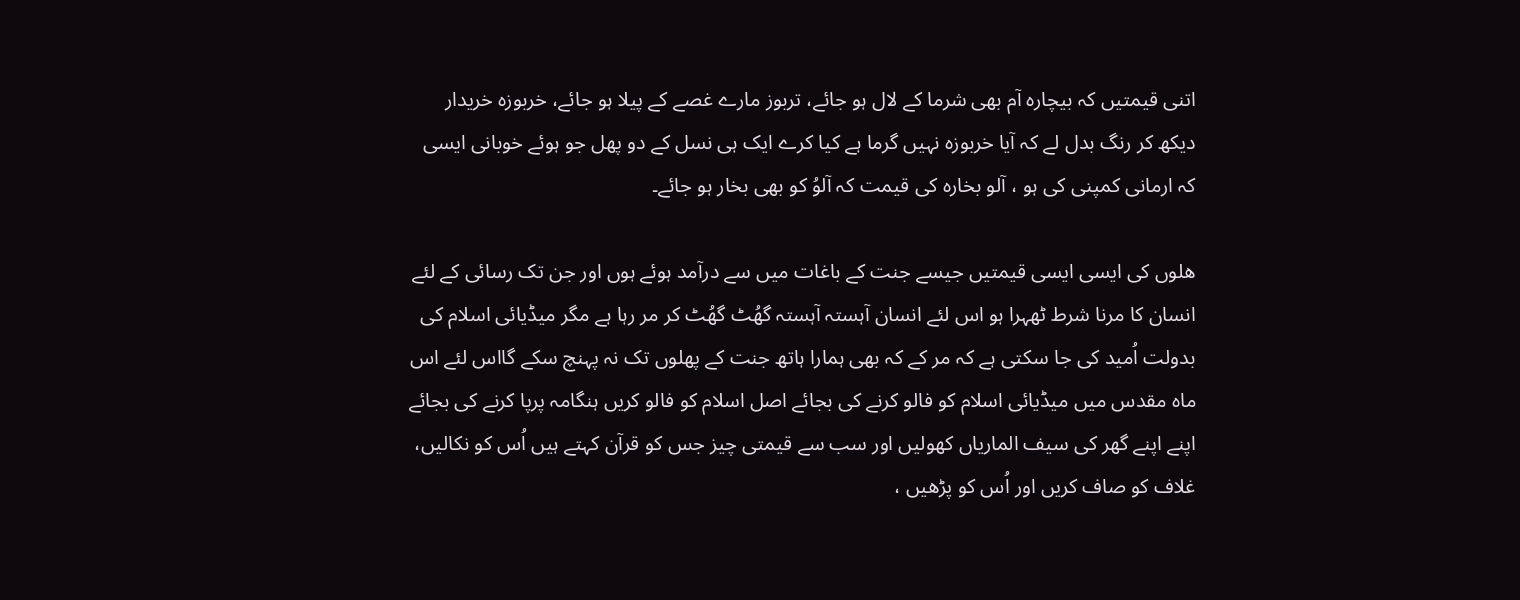اتنی قیمتیں کہ بیچارہ آم بھی شرما کے لال ہو جائے، تربوز مارے غصے کے پیلا ہو جائے، خربوزہ خریدار دیکھ کر رنگ بدل لے کہ آیا خربوزہ نہیں گرما ہے کیا کرے ایک ہی نسل کے دو پھل جو ہوئے خوبانی ایسی کہ ارمانی کمپنی کی ہو ، آلو بخارہ کی قیمت کہ آلوُ کو بھی بخار ہو جائے۔

ھلوں کی ایسی ایسی قیمتیں جیسے جنت کے باغات میں سے درآمد ہوئے ہوں اور جن تک رسائی کے لئے انسان کا مرنا شرط ٹھہرا ہو اس لئے انسان آہستہ آہستہ گھُٹ گھُٹ کر مر رہا ہے مگر میڈیائی اسلام کی بدولت اُمید کی جا سکتی ہے کہ مر کے کہ بھی ہمارا ہاتھ جنت کے پھلوں تک نہ پہنچ سکے گااس لئے اس ماہ مقدس میں میڈیائی اسلام کو فالو کرنے کی بجائے اصل اسلام کو فالو کریں ہنگامہ پرپا کرنے کی بجائے اپنے اپنے گھر کی سیف الماریاں کھولیں اور سب سے قیمتی چیز جس کو قرآن کہتے ہیں اُس کو نکالیں، غلاف کو صاف کریں اور اُس کو پڑھیں ،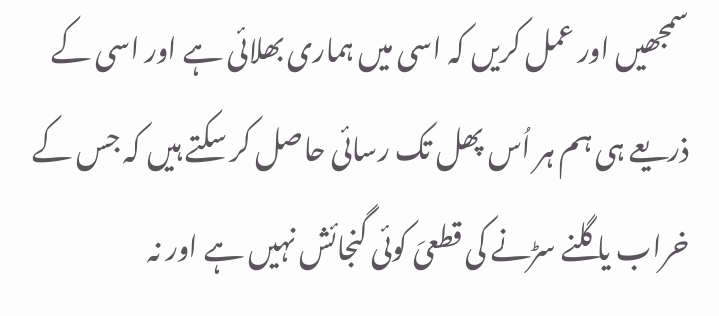سمجھیں اور عمل کریں کہ اسی میں ہماری بھلائی ہے اور اسی کے ذریعے ہی ہم ہر اُس پھل تک رسائی حاصل کر سکتے ہیں کہ جس کے خراب یا گلنے سڑنے کی قطعیَ کوئی گنجائش نہیں ہے اور نہ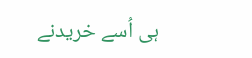ہی اُسے خریدنے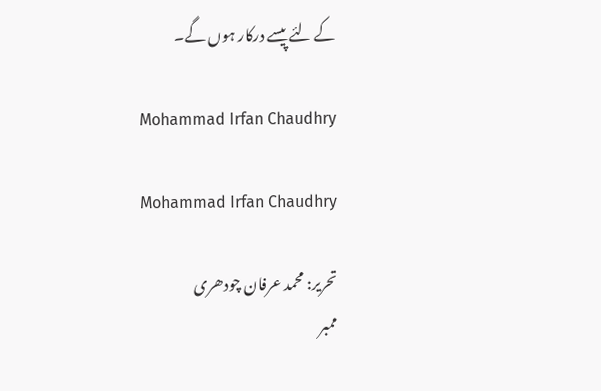کے لئے پیسے درکار ہوں گے۔

Mohammad Irfan Chaudhry

Mohammad Irfan Chaudhry

تحریر: محمد عرفان چودھری
ممبر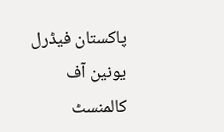پاکستان فیڈرل یونین آف کالمنسٹ